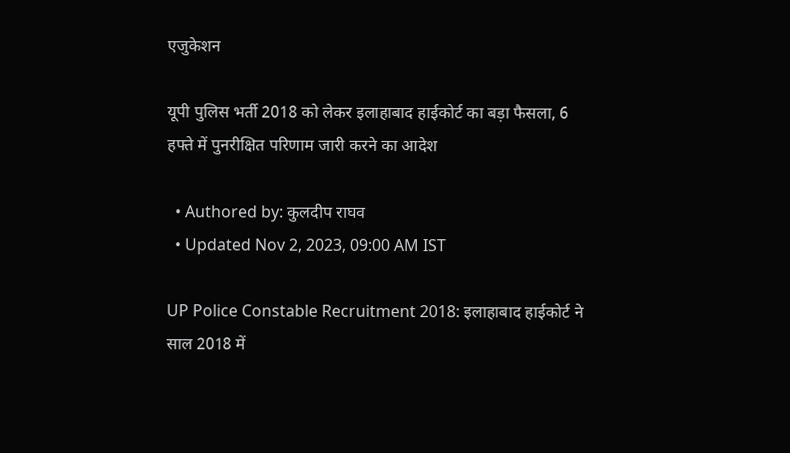एजुकेशन

यूपी पुलिस भर्ती 2018 को लेकर इलाहाबाद हाईकोर्ट का बड़ा फैसला, 6 हफ्ते में पुनरीक्षित परिणाम जारी करने का आदेश

  • Authored by: कुलदीप राघव
  • Updated Nov 2, 2023, 09:00 AM IST

UP Police Constable Recruitment 2018: इलाहाबाद हाईकोर्ट ने साल 2018 में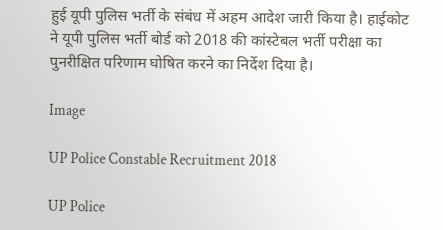हुई यूपी पुलिस भर्ती के संबंध में अहम आदेश जारी किया है। हाईकोट ने यूपी पुलिस भर्ती बोर्ड को 2018 की कांस्टेबल भर्ती परीक्षा का पुनरीक्षित परिणाम घोषित करने का निर्देश दिया है।

Image

UP Police Constable Recruitment 2018

UP Police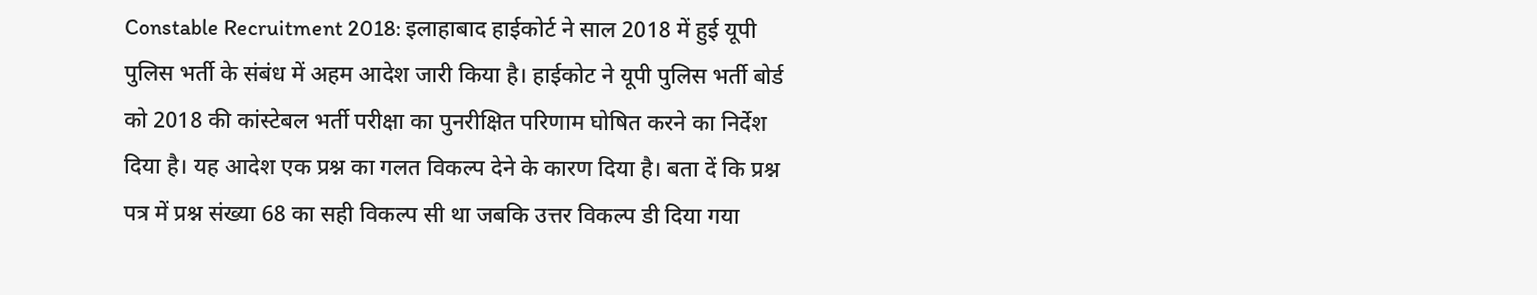Constable Recruitment 2018: इलाहाबाद हाईकोर्ट ने साल 2018 में हुई यूपी पुलिस भर्ती के संबंध में अहम आदेश जारी किया है। हाईकोट ने यूपी पुलिस भर्ती बोर्ड को 2018 की कांस्टेबल भर्ती परीक्षा का पुनरीक्षित परिणाम घोषित करने का निर्देश दिया है। यह आदेश एक प्रश्न का गलत विकल्प देने के कारण दिया है। बता दें कि प्रश्न पत्र में प्रश्न संख्या 68 का सही विकल्प सी था जबकि उत्तर विकल्प डी दिया गया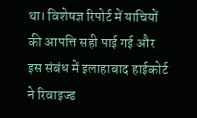था। विशेषज्ञ रिपोर्ट में याचियों की आपत्ति सही पाई गई और इस संबंध में इलाहाबाद हाईकोर्ट ने रिवाइज्ड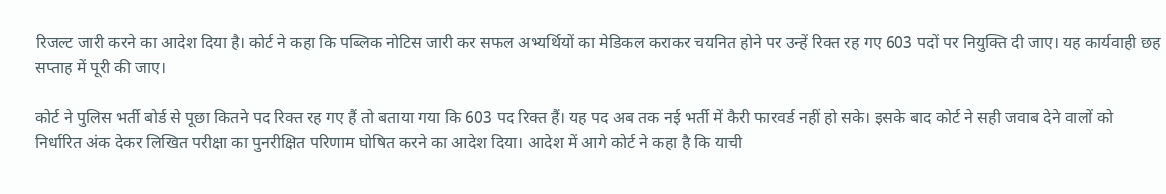रिजल्ट जारी करने का आदेश दिया है। कोर्ट ने कहा कि पब्लिक नोटिस जारी कर सफल अभ्यर्थियों का मेडिकल कराकर चयनित होने पर उन्हें रिक्त रह गए 603 पदों पर नियुक्ति दी जाए। यह कार्यवाही छह सप्ताह में पूरी की जाए।

कोर्ट ने पुलिस भर्ती बोर्ड से पूछा कितने पद रिक्त रह गए हैं तो बताया गया कि 603 पद रिक्त हैं। यह पद अब तक नई भर्ती में कैरी फारवर्ड नहीं हो सके। इसके बाद कोर्ट ने सही जवाब देने वालों को निर्धारित अंक देकर लिखित परीक्षा का पुनरीक्षित परिणाम घोषित करने का आदेश दिया। आदेश में आगे कोर्ट ने कहा है कि याची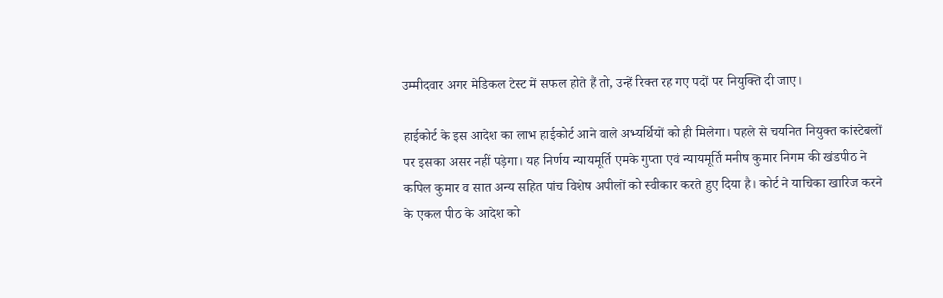उम्मीदवार अगर मेडिकल टेस्ट में सफल होते हैं तो, उन्हें रिक्त रह गए पदों पर नियुक्ति दी जाए।

हाईकोर्ट के इस आदेश का लाभ हाईकोर्ट आने वाले अभ्यर्थियों को ही मिलेगा। पहले से चयनित नियुक्त कांस्टेबलों पर इसका असर नहीं पड़ेगा। यह निर्णय न्यायमूर्ति एमके गुप्ता एवं न्यायमूर्ति मनीष कुमार निगम की खंडपीठ ने कपिल कुमार व सात अन्य सहित पांच विशेष अपीलों को स्वीकार करते हुए दिया है। कोर्ट ने याचिका खारिज करने के एकल पीठ के आदेश को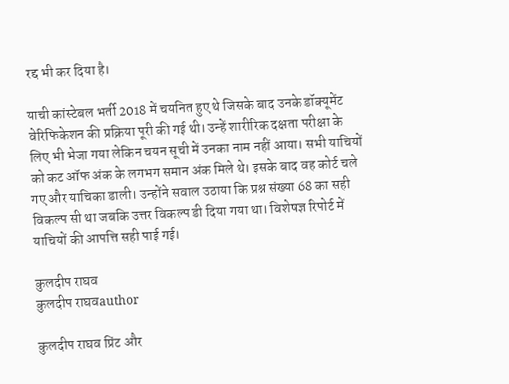रद्द भी कर दिया है।

याची कांस्टेबल भर्ती 2018 में चयनित हुए थे जिसके बाद उनके डॉक्यूमेंट वेरिफिकेशन की प्रक्रिया पूरी की गई थी। उन्हें शारीरिक दक्षता परीक्षा के लिए भी भेजा गया लेकिन चयन सूची में उनका नाम नहीं आया। सभी याचियों को कट ऑफ अंक के लगभग समान अंक मिले थे। इसके बाद वह कोर्ट चले गए और याचिका डाली। उन्होंने सवाल उठाया कि प्रश्न संख्या 68 का सही विकल्प सी था जबकि उत्तर विकल्प डी दिया गया था। विशेषज्ञ रिपोर्ट में याचियों की आपत्ति सही पाई गई।

कुलदीप राघव
कुलदीप राघवauthor

कुलदीप राघव प्रिंट और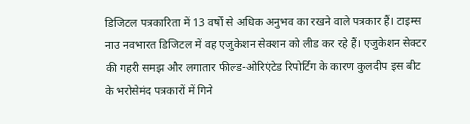डिजिटल पत्रकारिता में 13 वर्षों से अधिक अनुभव का रखने वाले पत्रकार हैं। टाइम्स नाउ नवभारत डिजिटल में वह एजुकेशन सेक्शन को लीड कर रहे हैं। एजुकेशन सेक्टर की गहरी समझ और लगातार फील्ड-ओरिएंटेड रिपोर्टिंग के कारण कुलदीप इस बीट के भरोसेमंद पत्रकारों में गिने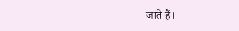जाते हैं।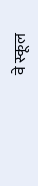वे स्कूल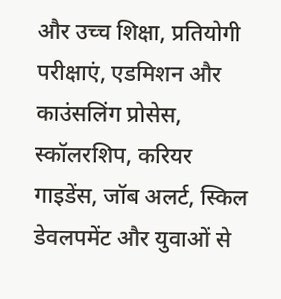और उच्च शिक्षा, प्रतियोगी परीक्षाएं, एडमिशन और काउंसलिंग प्रोसेस, स्कॉलरशिप, करियर गाइडेंस, जॉब अलर्ट, स्किल डेवलपमेंट और युवाओं से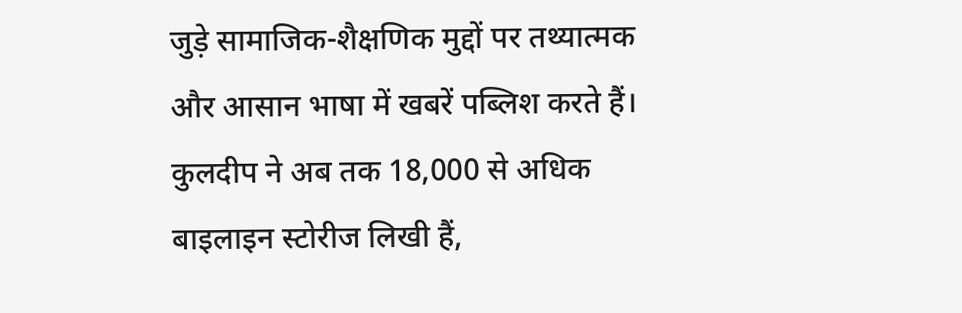जुड़े सामाजिक-शैक्षणिक मुद्दों पर तथ्यात्मक और आसान भाषा में खबरें पब्लिश करते हैं। कुलदीप ने अब तक 18,000 से अधिक बाइलाइन स्टोरीज लिखी हैं,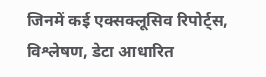जिनमें कई एक्सक्लूसिव रिपोर्ट्स, विश्लेषण, डेटा आधारित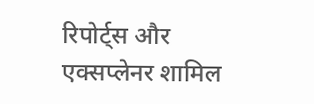रिपोर्ट्स और एक्सप्लेनर शामिल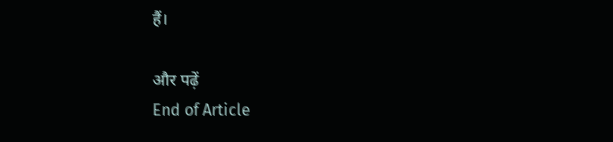हैं।

और पढ़ें
End of Article